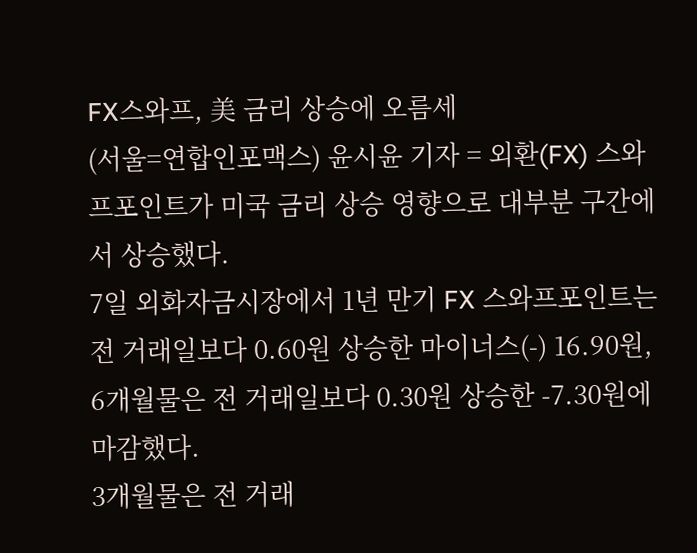FX스와프, 美 금리 상승에 오름세
(서울=연합인포맥스) 윤시윤 기자 = 외환(FX) 스와프포인트가 미국 금리 상승 영향으로 대부분 구간에서 상승했다.
7일 외화자금시장에서 1년 만기 FX 스와프포인트는 전 거래일보다 0.60원 상승한 마이너스(-) 16.90원, 6개월물은 전 거래일보다 0.30원 상승한 -7.30원에 마감했다.
3개월물은 전 거래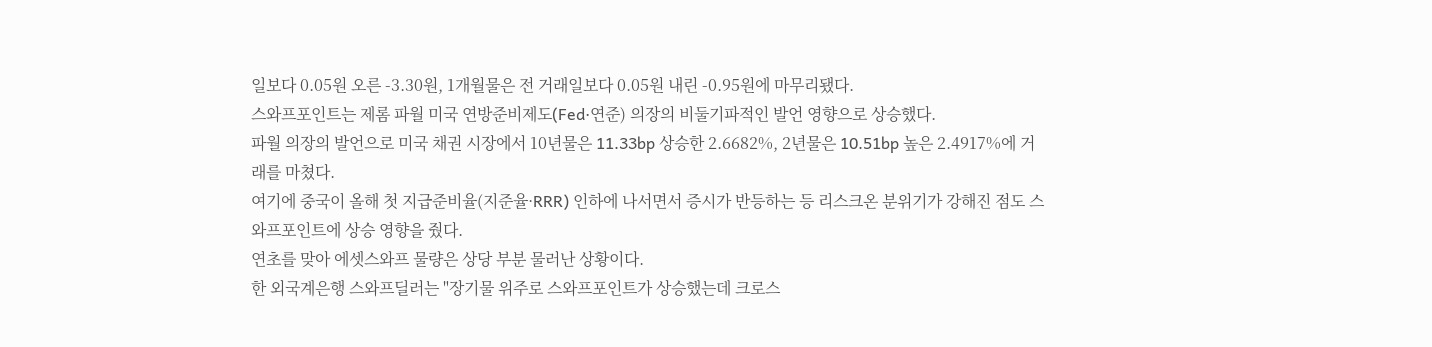일보다 0.05원 오른 -3.30원, 1개월물은 전 거래일보다 0.05원 내린 -0.95원에 마무리됐다.
스와프포인트는 제롬 파월 미국 연방준비제도(Fed·연준) 의장의 비둘기파적인 발언 영향으로 상승했다.
파월 의장의 발언으로 미국 채권 시장에서 10년물은 11.33bp 상승한 2.6682%, 2년물은 10.51bp 높은 2.4917%에 거래를 마쳤다.
여기에 중국이 올해 첫 지급준비율(지준율·RRR) 인하에 나서면서 증시가 반등하는 등 리스크온 분위기가 강해진 점도 스와프포인트에 상승 영향을 줬다.
연초를 맞아 에셋스와프 물량은 상당 부분 물러난 상황이다.
한 외국계은행 스와프딜러는 "장기물 위주로 스와프포인트가 상승했는데 크로스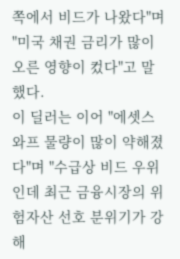쪽에서 비드가 나왔다"며 "미국 채권 금리가 많이 오른 영향이 컸다"고 말했다.
이 딜러는 이어 "에셋스와프 물량이 많이 약해졌다"며 "수급상 비드 우위인데 최근 금융시장의 위험자산 선호 분위기가 강해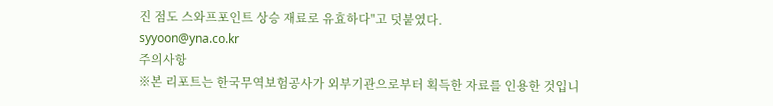진 점도 스와프포인트 상승 재료로 유효하다"고 덧붙였다.
syyoon@yna.co.kr
주의사항
※본 리포트는 한국무역보험공사가 외부기관으로부터 획득한 자료를 인용한 것입니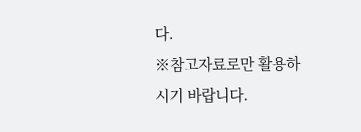다.
※참고자료로만 활용하시기 바랍니다.